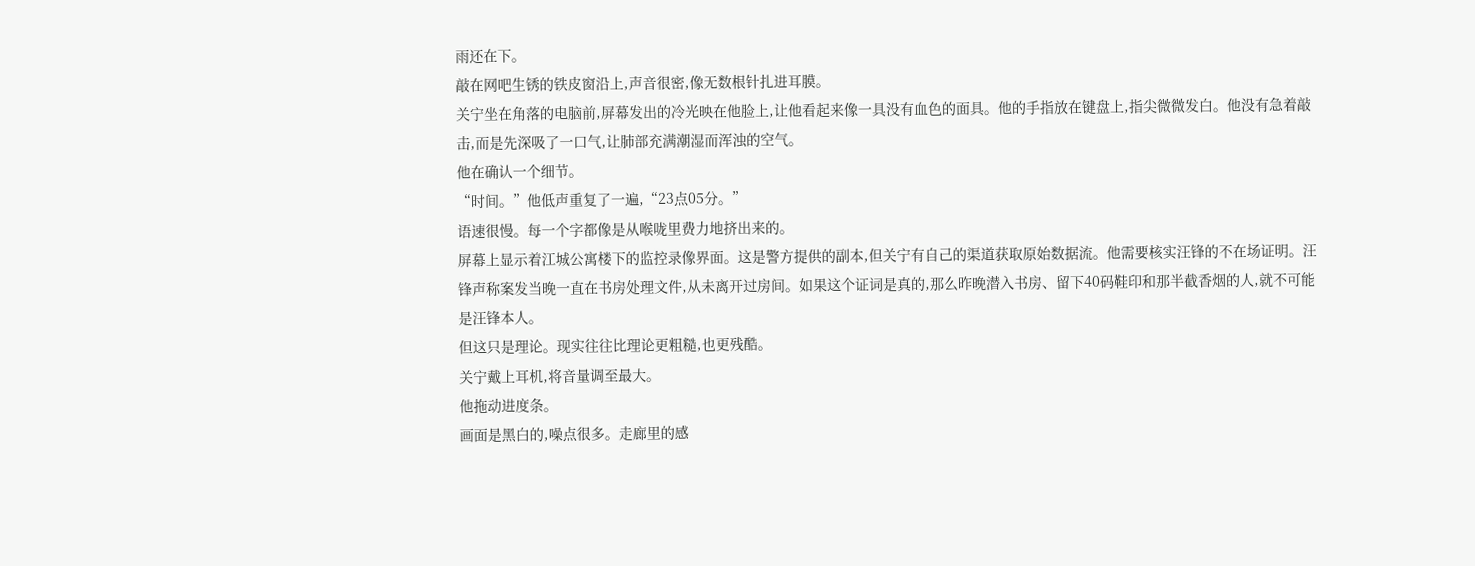雨还在下。
敲在网吧生锈的铁皮窗沿上,声音很密,像无数根针扎进耳膜。
关宁坐在角落的电脑前,屏幕发出的冷光映在他脸上,让他看起来像一具没有血色的面具。他的手指放在键盘上,指尖微微发白。他没有急着敲击,而是先深吸了一口气,让肺部充满潮湿而浑浊的空气。
他在确认一个细节。
“时间。”他低声重复了一遍,“23点05分。”
语速很慢。每一个字都像是从喉咙里费力地挤出来的。
屏幕上显示着江城公寓楼下的监控录像界面。这是警方提供的副本,但关宁有自己的渠道获取原始数据流。他需要核实汪锋的不在场证明。汪锋声称案发当晚一直在书房处理文件,从未离开过房间。如果这个证词是真的,那么昨晚潜入书房、留下40码鞋印和那半截香烟的人,就不可能是汪锋本人。
但这只是理论。现实往往比理论更粗糙,也更残酷。
关宁戴上耳机,将音量调至最大。
他拖动进度条。
画面是黑白的,噪点很多。走廊里的感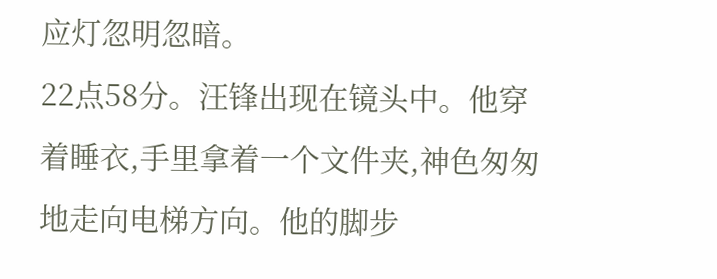应灯忽明忽暗。
22点58分。汪锋出现在镜头中。他穿着睡衣,手里拿着一个文件夹,神色匆匆地走向电梯方向。他的脚步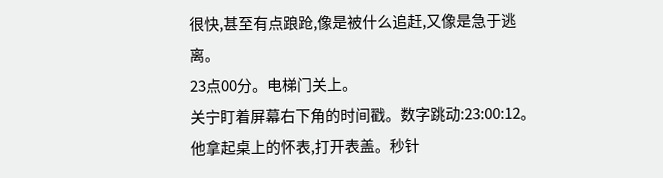很快,甚至有点踉跄,像是被什么追赶,又像是急于逃离。
23点00分。电梯门关上。
关宁盯着屏幕右下角的时间戳。数字跳动:23:00:12。
他拿起桌上的怀表,打开表盖。秒针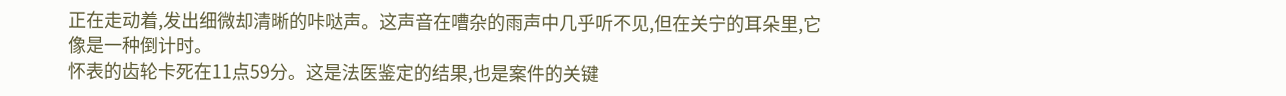正在走动着,发出细微却清晰的咔哒声。这声音在嘈杂的雨声中几乎听不见,但在关宁的耳朵里,它像是一种倒计时。
怀表的齿轮卡死在11点59分。这是法医鉴定的结果,也是案件的关键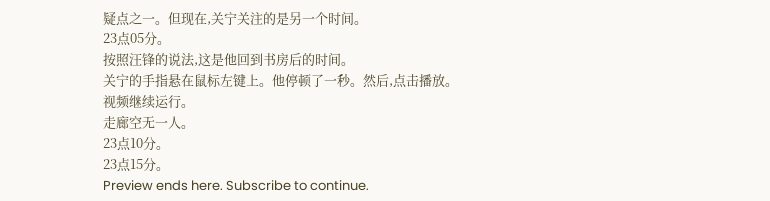疑点之一。但现在,关宁关注的是另一个时间。
23点05分。
按照汪锋的说法,这是他回到书房后的时间。
关宁的手指悬在鼠标左键上。他停顿了一秒。然后,点击播放。
视频继续运行。
走廊空无一人。
23点10分。
23点15分。
Preview ends here. Subscribe to continue.